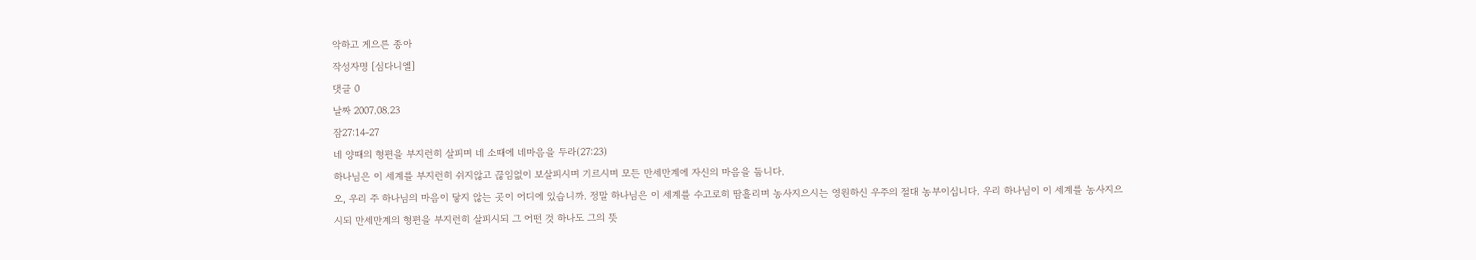악하고 게으른 종아
작성자명 [심다니엘]
댓글 0
날짜 2007.08.23
잠27:14-27
네 양때의 형편을 부지런히 살피며 네 소때에 네마음을 두라(27:23)
하나님은 이 세계를 부지런히 쉬지않고 끊임없이 보살피시며 기르시며 모든 만세만계에 자신의 마음을 둡니다.
오, 우리 주 하나님의 마음이 닿지 않는 곳이 어디에 있습니까. 정말 하나님은 이 세계를 수고로히 땀흘리며 농사지으시는 영원하신 우주의 절대 농부이십니다. 우리 하나님이 이 세계를 농사지으시되 만세만계의 형편을 부지런히 살피시되 그 어떤 것 하나도 그의 뜻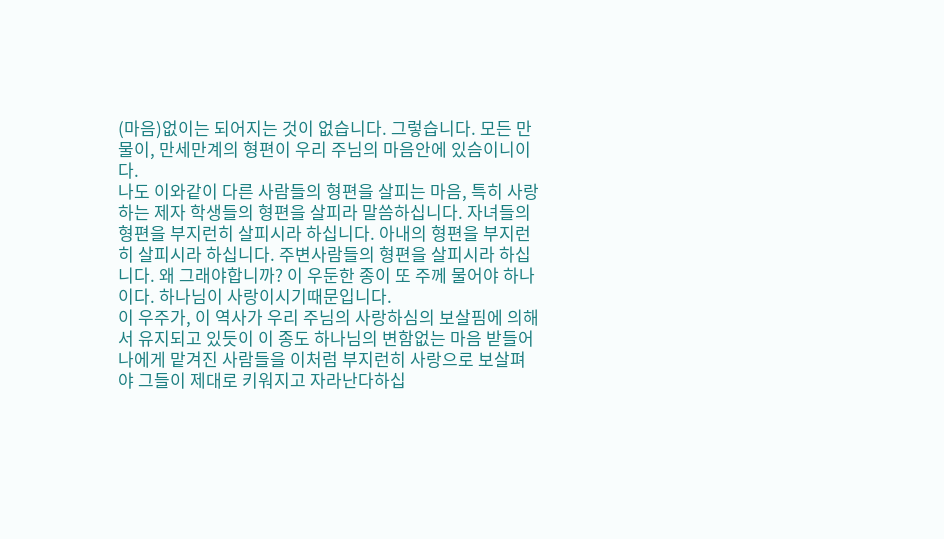(마음)없이는 되어지는 것이 없습니다. 그렇습니다. 모든 만물이, 만세만계의 형편이 우리 주님의 마음안에 있슴이니이다.
나도 이와같이 다른 사람들의 형편을 살피는 마음, 특히 사랑하는 제자 학생들의 형편을 살피라 말씀하십니다. 자녀들의 형편을 부지런히 살피시라 하십니다. 아내의 형편을 부지런히 살피시라 하십니다. 주변사람들의 형편을 살피시라 하십니다. 왜 그래야합니까? 이 우둔한 종이 또 주께 물어야 하나이다. 하나님이 사랑이시기때문입니다.
이 우주가, 이 역사가 우리 주님의 사랑하심의 보살핌에 의해서 유지되고 있듯이 이 종도 하나님의 변함없는 마음 받들어 나에게 맡겨진 사람들을 이처럼 부지런히 사랑으로 보살펴야 그들이 제대로 키워지고 자라난다하십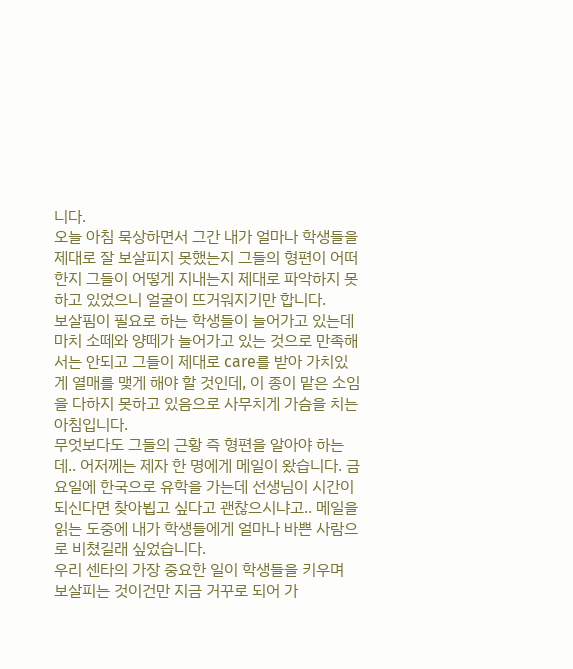니다.
오늘 아침 묵상하면서 그간 내가 얼마나 학생들을 제대로 잘 보살피지 못했는지 그들의 형편이 어떠한지 그들이 어떻게 지내는지 제대로 파악하지 못하고 있었으니 얼굴이 뜨거워지기만 합니다.
보살핌이 필요로 하는 학생들이 늘어가고 있는데 마치 소떼와 양떼가 늘어가고 있는 것으로 만족해서는 안되고 그들이 제대로 care를 받아 가치있게 열매를 맺게 해야 할 것인데, 이 종이 맡은 소임을 다하지 못하고 있음으로 사무치게 가슴을 치는 아침입니다.
무엇보다도 그들의 근황 즉 형편을 알아야 하는데.. 어저께는 제자 한 명에게 메일이 왔습니다. 금요일에 한국으로 유학을 가는데 선생님이 시간이 되신다면 찾아뵙고 싶다고 괜찮으시냐고.. 메일을 읽는 도중에 내가 학생들에게 얼마나 바쁜 사람으로 비쳤길래 싶었습니다.
우리 센타의 가장 중요한 일이 학생들을 키우며 보살피는 것이건만 지금 거꾸로 되어 가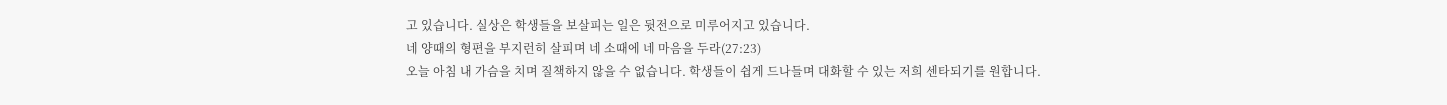고 있습니다. 실상은 학생들을 보살피는 일은 뒷전으로 미루어지고 있습니다.
네 양때의 형편을 부지런히 살피며 네 소때에 네 마음을 두라(27:23)
오늘 아침 내 가슴을 치며 질책하지 않을 수 없습니다. 학생들이 쉽게 드나들며 대화할 수 있는 저희 센타되기를 원합니다.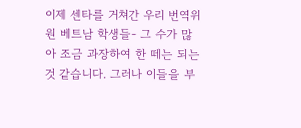이제 센타를 거쳐간 우리 번역위원 베트남 학생들- 그 수가 많아 조금 과장하여 한 떼는 되는 것 같습니다. 그러나 이들을 부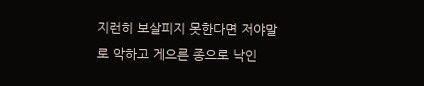지런히 보살피지 못한다면 저야말로 악하고 게으른 종으로 낙인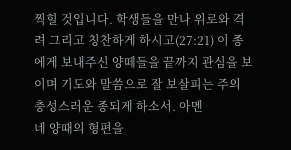찍힐 것입니다. 학생들을 만나 위로와 격려 그리고 칭찬하게 하시고(27:21) 이 종에게 보내주신 양떼들을 끝까지 관심을 보이며 기도와 말씀으로 잘 보살피는 주의 충성스러운 종되게 하소서. 아멘
네 양때의 형편을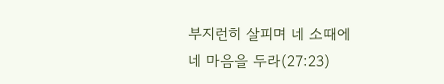부지런히 살피며 네 소때에 네 마음을 두라(27:23)